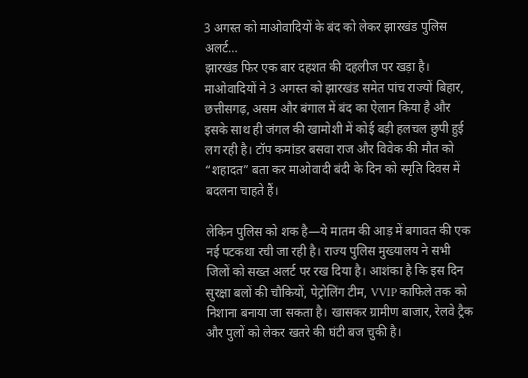3 अगस्त को माओवादियों के बंद को लेकर झारखंड पुलिस अलर्ट…
झारखंड फिर एक बार दहशत की दहलीज पर खड़ा है। माओवादियों ने 3 अगस्त को झारखंड समेत पांच राज्यों बिहार, छत्तीसगढ़, असम और बंगाल में बंद का ऐलान किया है और इसके साथ ही जंगल की खामोशी में कोई बड़ी हलचल छुपी हुई लग रही है। टॉप कमांडर बसवा राज और विवेक की मौत को “शहादत” बता कर माओवादी बंदी के दिन को स्मृति दिवस में बदलना चाहते हैं।

लेकिन पुलिस को शक है—ये मातम की आड़ में बगावत की एक नई पटकथा रची जा रही है। राज्य पुलिस मुख्यालय ने सभी जिलों को सख्त अलर्ट पर रख दिया है। आशंका है कि इस दिन सुरक्षा बलों की चौकियों, पेट्रोलिंग टीम, VVIP काफिले तक को निशाना बनाया जा सकता है। खासकर ग्रामीण बाजार, रेलवे ट्रैक और पुलों को लेकर खतरे की घंटी बज चुकी है।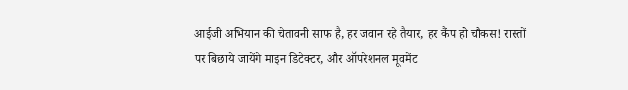आईजी अभियान की चेतावनी साफ है, हर जवान रहे तैयार, हर कैंप हो चौकस! रास्तों पर बिछाये जायेंगे माइन डिटेक्टर, और ऑपरेशनल मूवमेंट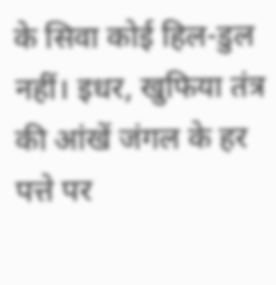के सिवा कोई हिल-डुल नहीं। इधर, खुफिया तंत्र की आंखें जंगल के हर पत्ते पर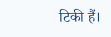टिकी हैं।